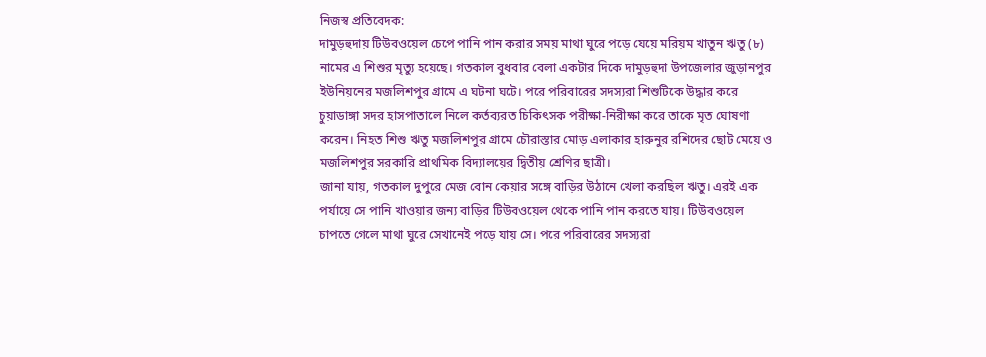নিজস্ব প্রতিবেদক:
দামুড়হুদায় টিউবওয়েল চেপে পানি পান করার সময় মাথা ঘুরে পড়ে যেয়ে মরিয়ম খাতুন ঋতু (৮) নামের এ শিশুর মৃত্যু হয়েছে। গতকাল বুধবার বেলা একটার দিকে দামুড়হুদা উপজেলার জুড়ানপুর ইউনিয়নের মজলিশপুর গ্রামে এ ঘটনা ঘটে। পরে পরিবারের সদস্যরা শিশুটিকে উদ্ধার করে চুয়াডাঙ্গা সদর হাসপাতালে নিলে কর্তব্যরত চিকিৎসক পরীক্ষা-নিরীক্ষা করে তাকে মৃত ঘোষণা করেন। নিহত শিশু ঋতু মজলিশপুর গ্রামে চৌরাস্তার মোড় এলাকার হারুনুর রশিদের ছোট মেয়ে ও মজলিশপুর সরকারি প্রাথমিক বিদ্যালয়ের দ্বিতীয় শ্রেণির ছাত্রী।
জানা যায়, গতকাল দুপুরে মেজ বোন কেয়ার সঙ্গে বাড়ির উঠানে খেলা করছিল ঋতু। এরই এক পর্যায়ে সে পানি খাওয়ার জন্য বাড়ির টিউবওয়েল থেকে পানি পান করতে যায়। টিউবওয়েল চাপতে গেলে মাথা ঘুরে সেখানেই পড়ে যায় সে। পরে পরিবারের সদস্যরা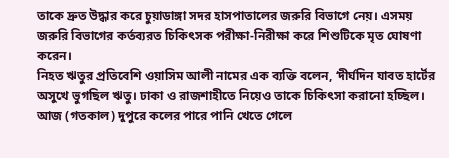তাকে দ্রুত উদ্ধার করে চুয়াডাঙ্গা সদর হাসপাতালের জরুরি বিভাগে নেয়। এসময় জরুরি বিভাগের কর্তব্যরত চিকিৎসক পরীক্ষা-নিরীক্ষা করে শিশুটিকে মৃত ঘোষণা করেন।
নিহত ঋতুর প্রতিবেশি ওয়াসিম আলী নামের এক ব্যক্তি বলেন, ‘দীর্ঘদিন যাবত হার্টের অসুখে ভুগছিল ঋতু। ঢাকা ও রাজশাহীতে নিয়েও তাকে চিকিৎসা করানো হচ্ছিল। আজ (গতকাল) দুপুরে কলের পারে পানি খেতে গেলে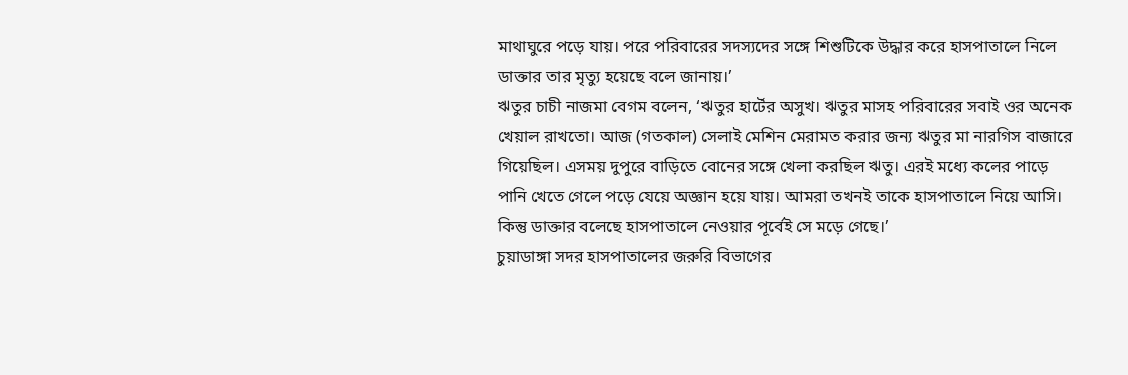মাথাঘুরে পড়ে যায়। পরে পরিবারের সদস্যদের সঙ্গে শিশুটিকে উদ্ধার করে হাসপাতালে নিলে ডাক্তার তার মৃত্যু হয়েছে বলে জানায়।’
ঋতুর চাচী নাজমা বেগম বলেন, ‘ঋতুর হার্টের অসুখ। ঋতুর মাসহ পরিবারের সবাই ওর অনেক খেয়াল রাখতো। আজ (গতকাল) সেলাই মেশিন মেরামত করার জন্য ঋতুর মা নারগিস বাজারে গিয়েছিল। এসময় দুপুরে বাড়িতে বোনের সঙ্গে খেলা করছিল ঋতু। এরই মধ্যে কলের পাড়ে পানি খেতে গেলে পড়ে যেয়ে অজ্ঞান হয়ে যায়। আমরা তখনই তাকে হাসপাতালে নিয়ে আসি। কিন্তু ডাক্তার বলেছে হাসপাতালে নেওয়ার পূর্বেই সে মড়ে গেছে।’
চুয়াডাঙ্গা সদর হাসপাতালের জরুরি বিভাগের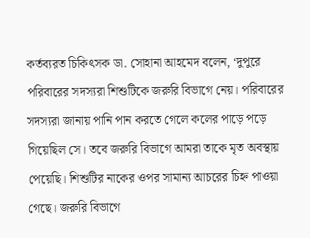কর্তব্যরত চিকিৎসক ডা. সোহানা আহমেদ বলেন, ‘দুপুরে পরিবারের সদস্যরা শিশুটিকে জরুরি বিভাগে নেয়। পরিবারের সদস্যরা জানায় পানি পান করতে গেলে কলের পাড়ে পড়ে গিয়েছিল সে। তবে জরুরি বিভাগে আমরা তাকে মৃত অবস্থায় পেয়েছি। শিশুটির নাকের ওপর সামান্য আচরের চিহ্ন পাওয়া গেছে। জরুরি বিভাগে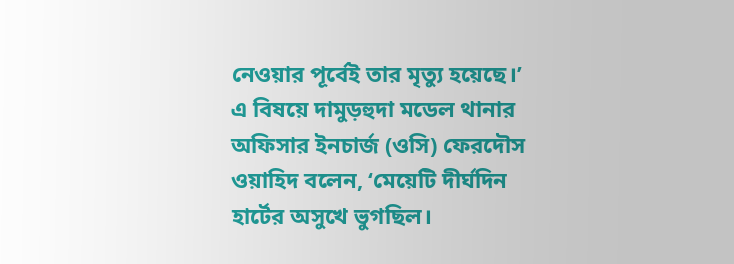নেওয়ার পূর্বেই তার মৃত্যু হয়েছে।’
এ বিষয়ে দামুড়হুদা মডেল থানার অফিসার ইনচার্জ (ওসি) ফেরদৌস ওয়াহিদ বলেন, ‘মেয়েটি দীর্ঘদিন হার্টের অসুখে ভুগছিল।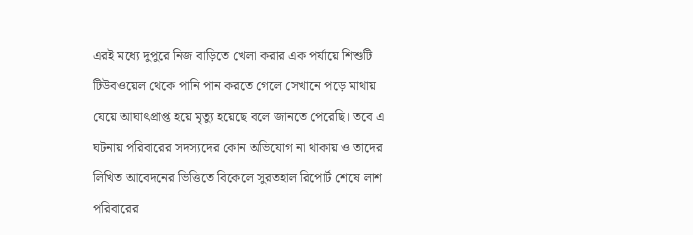এরই মধ্যে দুপুরে নিজ বাড়িতে খেলা করার এক পর্যায়ে শিশুটি টিউবওয়েল থেকে পানি পান করতে গেলে সেখানে পড়ে মাথায় যেয়ে আঘাৎপ্রাপ্ত হয়ে মৃত্যু হয়েছে বলে জানতে পেরেছি। তবে এ ঘটনায় পরিবারের সদস্যদের কোন অভিযোগ না থাকায় ও তাদের লিখিত আবেদনের ভিত্তিতে বিকেলে সুরতহাল রিপোর্ট শেষে লাশ পরিবারের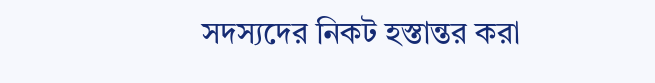সদস্যদের নিকট হস্তান্তর করা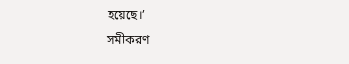হয়েছে।’
সমীকরণ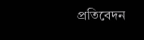প্রতিবেদন